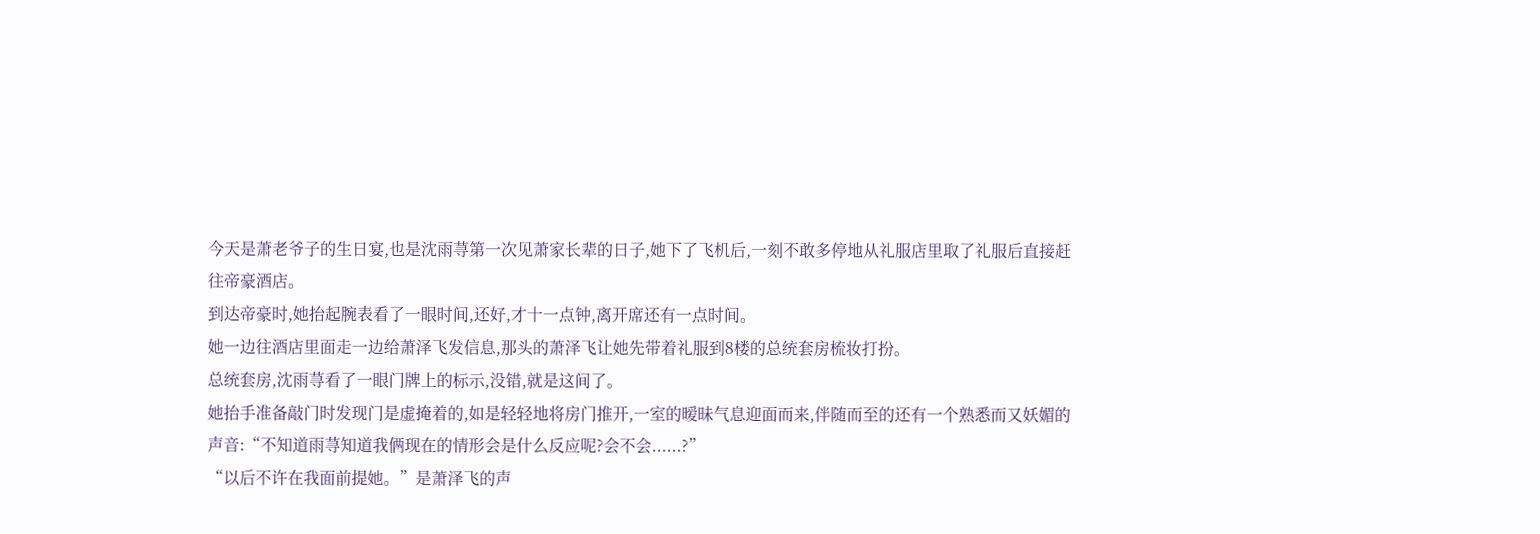今天是萧老爷子的生日宴,也是沈雨荨第一次见萧家长辈的日子,她下了飞机后,一刻不敢多停地从礼服店里取了礼服后直接赶往帝豪酒店。
到达帝豪时,她抬起腕表看了一眼时间,还好,才十一点钟,离开席还有一点时间。
她一边往酒店里面走一边给萧泽飞发信息,那头的萧泽飞让她先带着礼服到8楼的总统套房梳妆打扮。
总统套房,沈雨荨看了一眼门牌上的标示,没错,就是这间了。
她抬手准备敲门时发现门是虚掩着的,如是轻轻地将房门推开,一室的暧昧气息迎面而来,伴随而至的还有一个熟悉而又妖媚的声音:“不知道雨荨知道我俩现在的情形会是什么反应呢?会不会......?”
“以后不许在我面前提她。”是萧泽飞的声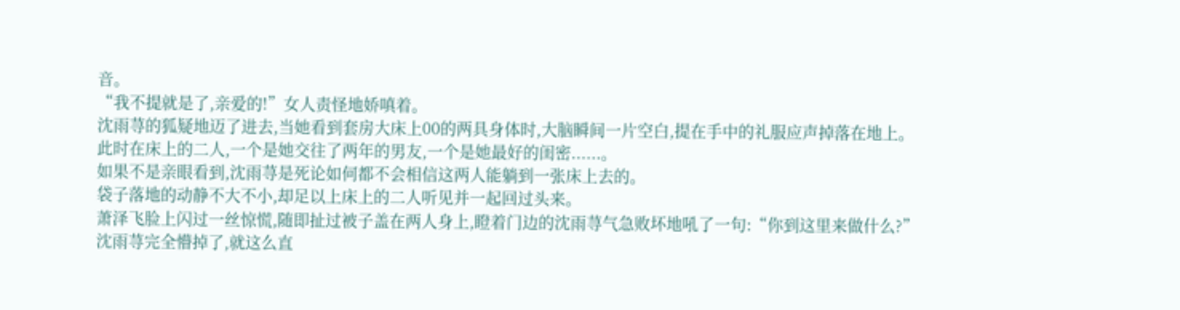音。
“我不提就是了,亲爱的!”女人责怪地娇嗔着。
沈雨荨的狐疑地迈了进去,当她看到套房大床上00的两具身体时,大脑瞬间一片空白,提在手中的礼服应声掉落在地上。
此时在床上的二人,一个是她交往了两年的男友,一个是她最好的闺密......。
如果不是亲眼看到,沈雨荨是死论如何都不会相信这两人能躺到一张床上去的。
袋子落地的动静不大不小,却足以上床上的二人听见并一起回过头来。
萧泽飞脸上闪过一丝惊慌,随即扯过被子盖在两人身上,瞪着门边的沈雨荨气急败坏地吼了一句:“你到这里来做什么?”
沈雨荨完全懵掉了,就这么直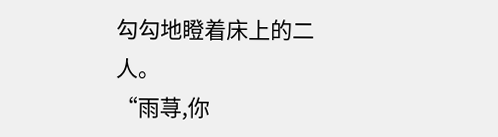勾勾地瞪着床上的二人。
“雨荨,你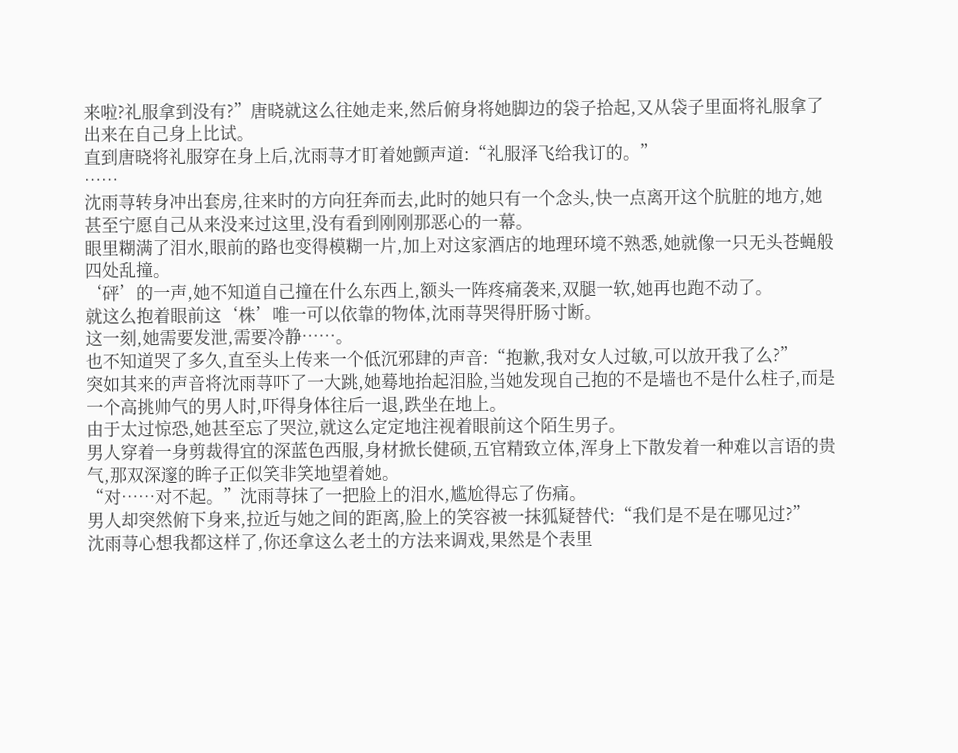来啦?礼服拿到没有?”唐晓就这么往她走来,然后俯身将她脚边的袋子拾起,又从袋子里面将礼服拿了出来在自己身上比试。
直到唐晓将礼服穿在身上后,沈雨荨才盯着她颤声道:“礼服泽飞给我订的。”
……
沈雨荨转身冲出套房,往来时的方向狂奔而去,此时的她只有一个念头,快一点离开这个肮脏的地方,她甚至宁愿自己从来没来过这里,没有看到刚刚那恶心的一幕。
眼里糊满了泪水,眼前的路也变得模糊一片,加上对这家酒店的地理环境不熟悉,她就像一只无头苍蝇般四处乱撞。
‘砰’的一声,她不知道自己撞在什么东西上,额头一阵疼痛袭来,双腿一软,她再也跑不动了。
就这么抱着眼前这‘株’唯一可以依靠的物体,沈雨荨哭得肝肠寸断。
这一刻,她需要发泄,需要冷静……。
也不知道哭了多久,直至头上传来一个低沉邪肆的声音:“抱歉,我对女人过敏,可以放开我了么?”
突如其来的声音将沈雨荨吓了一大跳,她蓦地抬起泪脸,当她发现自己抱的不是墙也不是什么柱子,而是一个高挑帅气的男人时,吓得身体往后一退,跌坐在地上。
由于太过惊恐,她甚至忘了哭泣,就这么定定地注视着眼前这个陌生男子。
男人穿着一身剪裁得宜的深蓝色西服,身材掀长健硕,五官精致立体,浑身上下散发着一种难以言语的贵气,那双深邃的眸子正似笑非笑地望着她。
“对……对不起。”沈雨荨抹了一把脸上的泪水,尴尬得忘了伤痛。
男人却突然俯下身来,拉近与她之间的距离,脸上的笑容被一抹狐疑替代:“我们是不是在哪见过?”
沈雨荨心想我都这样了,你还拿这么老土的方法来调戏,果然是个表里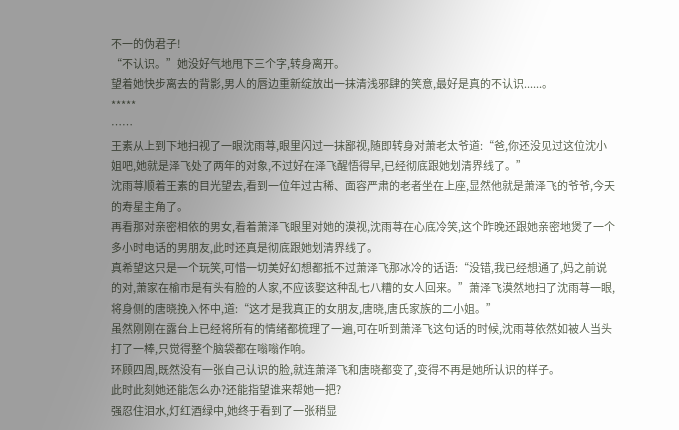不一的伪君子!
“不认识。”她没好气地甩下三个字,转身离开。
望着她快步离去的背影,男人的唇边重新绽放出一抹清浅邪肆的笑意,最好是真的不认识......。
*****
……
王素从上到下地扫视了一眼沈雨荨,眼里闪过一抹鄙视,随即转身对萧老太爷道:“爸,你还没见过这位沈小姐吧,她就是泽飞处了两年的对象,不过好在泽飞醒悟得早,已经彻底跟她划清界线了。”
沈雨荨顺着王素的目光望去,看到一位年过古稀、面容严肃的老者坐在上座,显然他就是萧泽飞的爷爷,今天的寿星主角了。
再看那对亲密相依的男女,看着萧泽飞眼里对她的漠视,沈雨荨在心底冷笑,这个昨晚还跟她亲密地煲了一个多小时电话的男朋友,此时还真是彻底跟她划清界线了。
真希望这只是一个玩笑,可惜一切美好幻想都抵不过萧泽飞那冰冷的话语:“没错,我已经想通了,妈之前说的对,萧家在榆市是有头有脸的人家,不应该娶这种乱七八糟的女人回来。”萧泽飞漠然地扫了沈雨荨一眼,将身侧的唐晓挽入怀中,道:“这才是我真正的女朋友,唐晓,唐氏家族的二小姐。”
虽然刚刚在露台上已经将所有的情绪都梳理了一遍,可在听到萧泽飞这句话的时候,沈雨荨依然如被人当头打了一棒,只觉得整个脑袋都在嗡嗡作响。
环顾四周,既然没有一张自己认识的脸,就连萧泽飞和唐晓都变了,变得不再是她所认识的样子。
此时此刻她还能怎么办?还能指望谁来帮她一把?
强忍住泪水,灯红酒绿中,她终于看到了一张稍显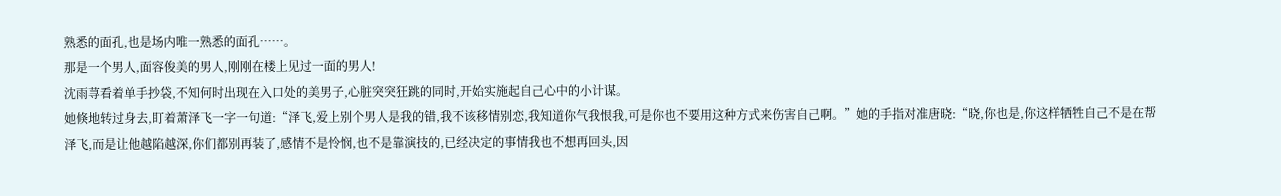熟悉的面孔,也是场内唯一熟悉的面孔……。
那是一个男人,面容俊美的男人,刚刚在楼上见过一面的男人!
沈雨荨看着单手抄袋,不知何时出现在入口处的美男子,心脏突突狂跳的同时,开始实施起自己心中的小计谋。
她倏地转过身去,盯着萧泽飞一字一句道:“泽飞,爱上别个男人是我的错,我不该移情别恋,我知道你气我恨我,可是你也不要用这种方式来伤害自己啊。”她的手指对准唐晓:“晓,你也是,你这样牺牲自己不是在帮泽飞,而是让他越陷越深,你们都别再装了,感情不是怜悯,也不是靠演技的,已经决定的事情我也不想再回头,因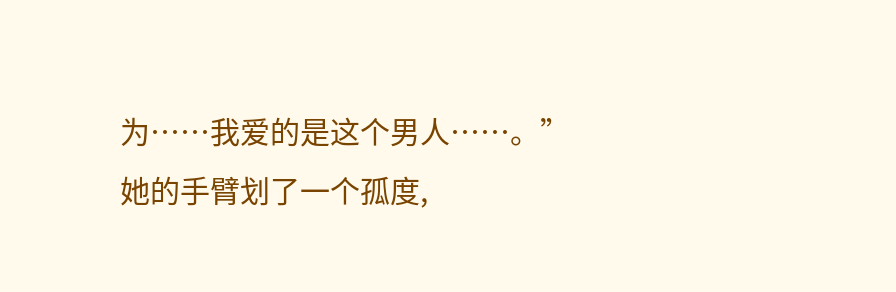为……我爱的是这个男人……。”
她的手臂划了一个孤度,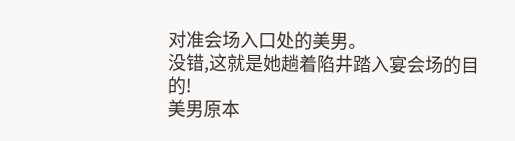对准会场入口处的美男。
没错,这就是她趟着陷井踏入宴会场的目的!
美男原本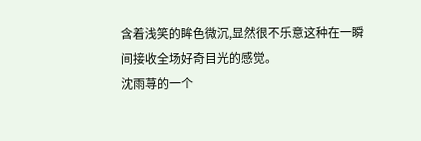含着浅笑的眸色微沉,显然很不乐意这种在一瞬间接收全场好奇目光的感觉。
沈雨荨的一个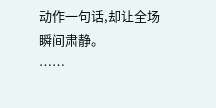动作一句话,却让全场瞬间肃静。
……